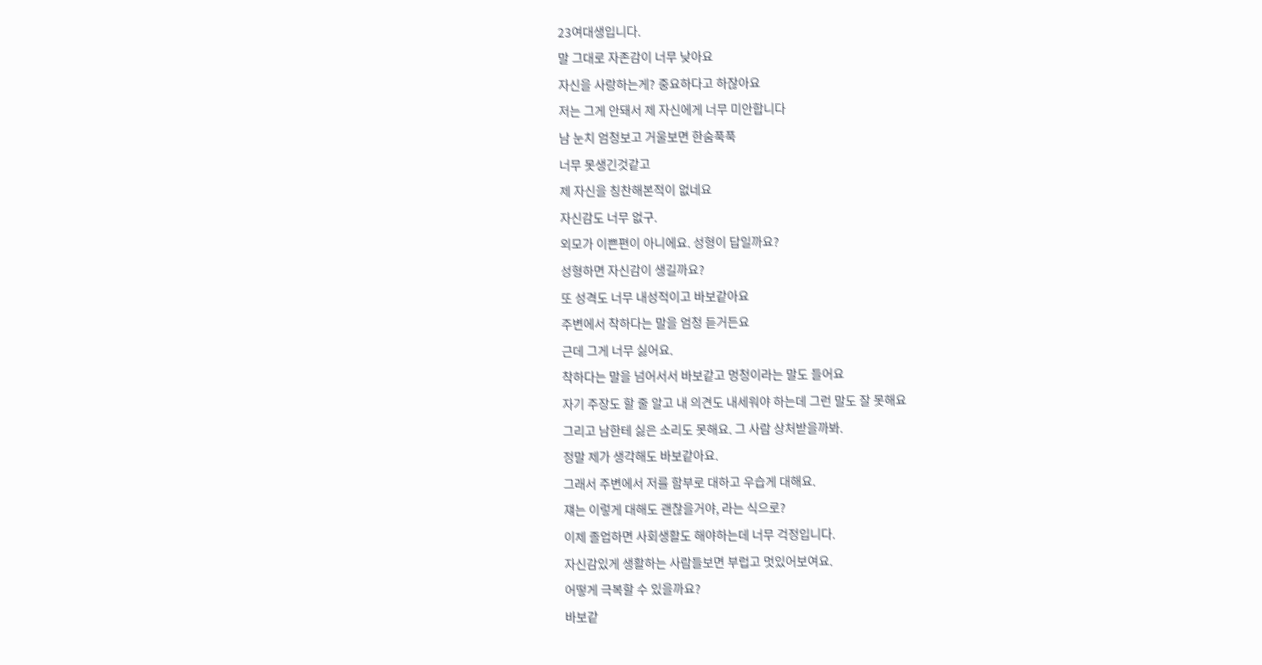23여대생입니다.
말 그대로 자존감이 너무 낮아요
자신을 사랑하는게? 중요하다고 하잖아요
저는 그게 안돼서 제 자신에게 너무 미안합니다
남 눈치 엄청보고 거울보면 한숨푹푹
너무 못생긴것같고
제 자신을 칭찬해본적이 없네요
자신감도 너무 없구.
외모가 이쁜편이 아니에요. 성형이 답일까요?
성형하면 자신감이 생길까요?
또 성격도 너무 내성적이고 바보같아요
주변에서 착하다는 말을 엄청 듣거든요
근데 그게 너무 싫어요.
착하다는 말을 넘어서서 바보같고 멍청이라는 말도 들어요
자기 주장도 할 줄 알고 내 의견도 내세워야 하는데 그런 말도 잘 못해요
그리고 남한테 싫은 소리도 못해요. 그 사람 상처받을까봐.
정말 제가 생각해도 바보같아요.
그래서 주변에서 저를 함부로 대하고 우습게 대해요.
쟤는 이렇게 대해도 괜찮을거야, 라는 식으로?
이제 졸업하면 사회생활도 해야하는데 너무 걱정입니다.
자신감있게 생활하는 사람들보면 부럽고 멋있어보여요.
어떻게 극복할 수 있을까요?
바보같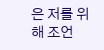은 저를 위해 조언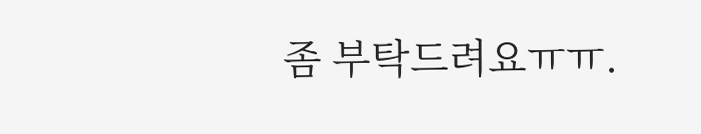좀 부탁드려요ㅠㅠ.